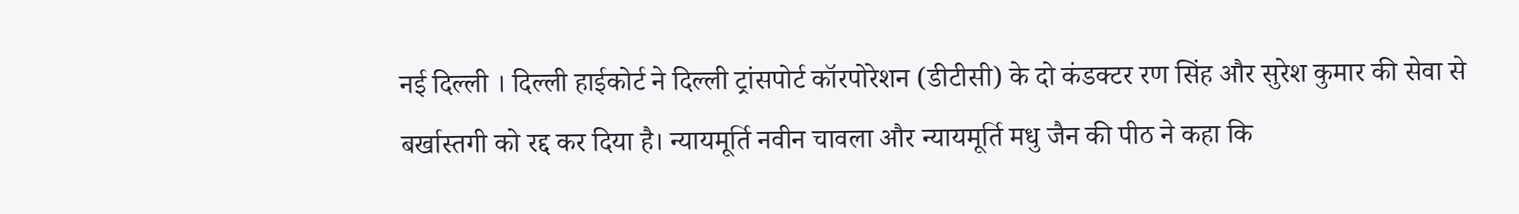नई दिल्ली । दिल्ली हाईकोर्ट ने दिल्ली ट्रांसपोर्ट कॉरपोरेशन (डीटीसी) के दो कंडक्टर रण सिंह और सुरेश कुमार की सेवा से बर्खास्तगी को रद्द कर दिया है। न्यायमूर्ति नवीन चावला और न्यायमूर्ति मधु जैन की पीठ ने कहा कि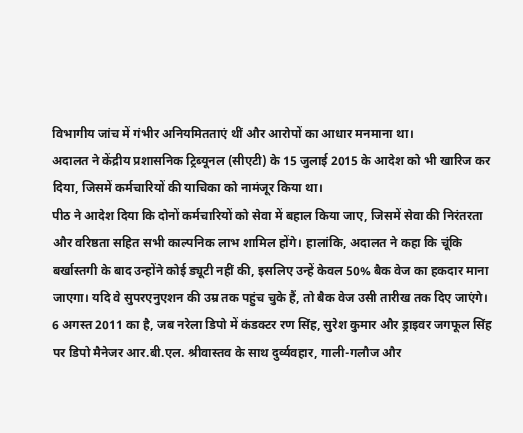विभागीय जांच में गंभीर अनियमितताएं थीं और आरोपों का आधार मनमाना था।
अदालत ने केंद्रीय प्रशासनिक ट्रिब्यूनल (सीएटी) के 15 जुलाई 2015 के आदेश को भी खारिज कर दिया, जिसमें कर्मचारियों की याचिका को नामंजूर किया था।
पीठ ने आदेश दिया कि दोनों कर्मचारियों को सेवा में बहाल किया जाए, जिसमें सेवा की निरंतरता और वरिष्ठता सहित सभी काल्पनिक लाभ शामिल होंगे। हालांकि, अदालत ने कहा कि चूंकि बर्खास्तगी के बाद उन्होंने कोई ड्यूटी नहीं की, इसलिए उन्हें केवल 50% बैक वेज का हकदार माना जाएगा। यदि वे सुपरएनुएशन की उम्र तक पहुंच चुके हैं, तो बैक वेज उसी तारीख तक दिए जाएंगे।
6 अगस्त 2011 का है, जब नरेला डिपो में कंडक्टर रण सिंह, सुरेश कुमार और ड्राइवर जगफूल सिंह पर डिपो मैनेजर आर.बी.एल. श्रीवास्तव के साथ दुर्व्यवहार, गाली-गलौज और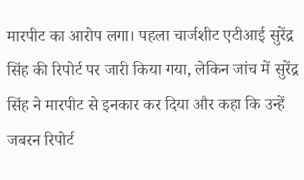मारपीट का आरोप लगा। पहला चार्जशीट एटीआई सुरेंद्र सिंह की रिपोर्ट पर जारी किया गया, लेकिन जांच में सुरेंद्र सिंह ने मारपीट से इनकार कर दिया और कहा कि उन्हें जबरन रिपोर्ट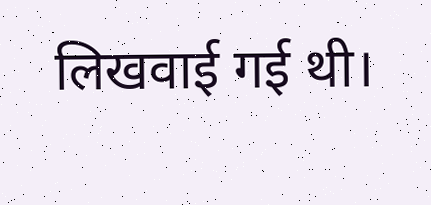लिखवाई गई थी।